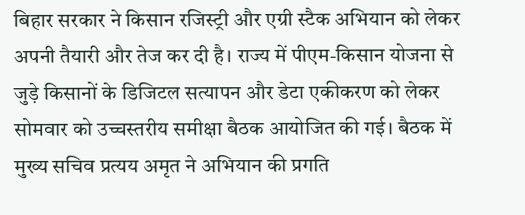बिहार सरकार ने किसान रजिस्ट्री और एग्री स्टैक अभियान को लेकर अपनी तैयारी और तेज कर दी है। राज्य में पीएम-किसान योजना से जुड़े किसानों के डिजिटल सत्यापन और डेटा एकीकरण को लेकर सोमवार को उच्चस्तरीय समीक्षा बैठक आयोजित की गई। बैठक में मुख्य सचिव प्रत्यय अमृत ने अभियान की प्रगति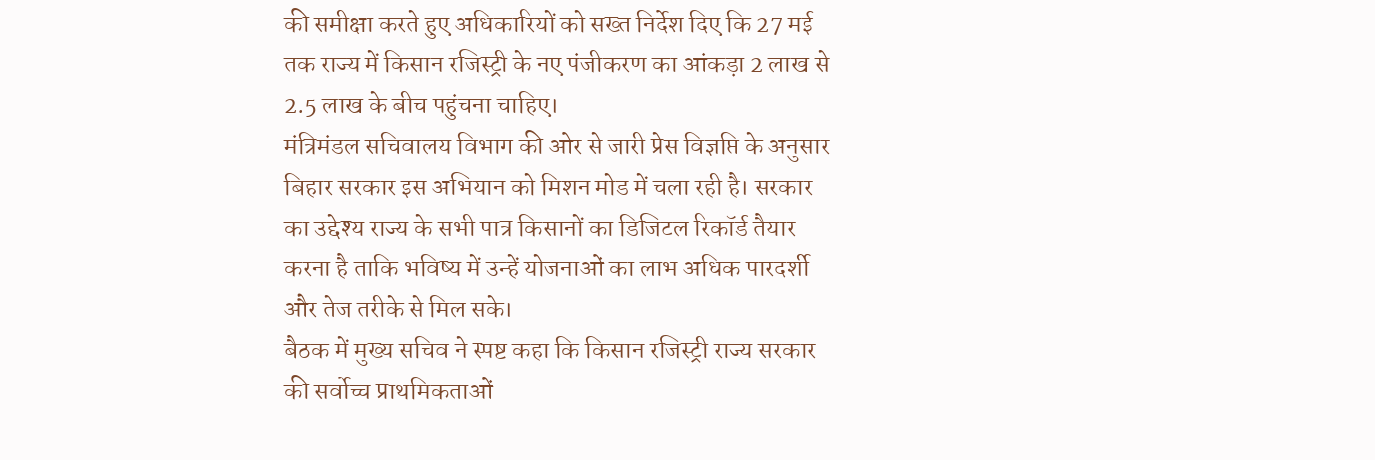की समीक्षा करते हुए अधिकारियों को सख्त निर्देश दिए कि 27 मई तक राज्य में किसान रजिस्ट्री के नए पंजीकरण का आंकड़ा 2 लाख से 2.5 लाख के बीच पहुंचना चाहिए।
मंत्रिमंडल सचिवालय विभाग की ओर से जारी प्रेस विज्ञप्ति के अनुसार बिहार सरकार इस अभियान को मिशन मोड में चला रही है। सरकार का उद्देश्य राज्य के सभी पात्र किसानों का डिजिटल रिकॉर्ड तैयार करना है ताकि भविष्य में उन्हें योजनाओं का लाभ अधिक पारदर्शी और तेज तरीके से मिल सके।
बैठक में मुख्य सचिव ने स्पष्ट कहा कि किसान रजिस्ट्री राज्य सरकार की सर्वोच्च प्राथमिकताओं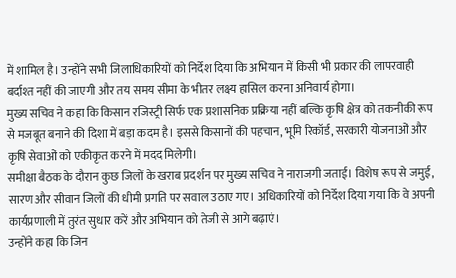में शामिल है। उन्होंने सभी जिलाधिकारियों को निर्देश दिया कि अभियान में किसी भी प्रकार की लापरवाही बर्दाश्त नहीं की जाएगी और तय समय सीमा के भीतर लक्ष्य हासिल करना अनिवार्य होगा।
मुख्य सचिव ने कहा कि किसान रजिस्ट्री सिर्फ एक प्रशासनिक प्रक्रिया नहीं बल्कि कृषि क्षेत्र को तकनीकी रूप से मजबूत बनाने की दिशा में बड़ा कदम है। इससे किसानों की पहचान, भूमि रिकॉर्ड, सरकारी योजनाओं और कृषि सेवाओं को एकीकृत करने में मदद मिलेगी।
समीक्षा बैठक के दौरान कुछ जिलों के खराब प्रदर्शन पर मुख्य सचिव ने नाराजगी जताई। विशेष रूप से जमुई, सारण और सीवान जिलों की धीमी प्रगति पर सवाल उठाए गए। अधिकारियों को निर्देश दिया गया कि वे अपनी कार्यप्रणाली में तुरंत सुधार करें और अभियान को तेजी से आगे बढ़ाएं।
उन्होंने कहा कि जिन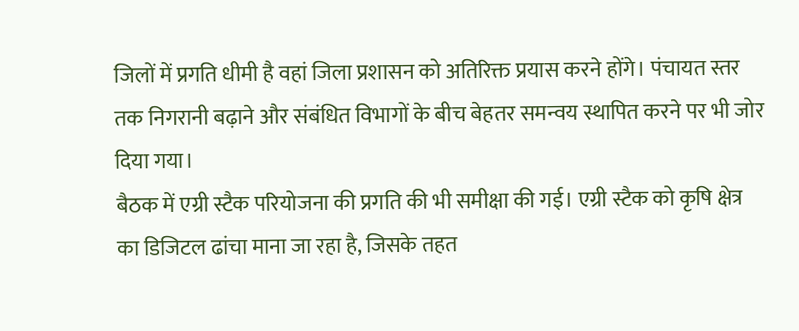जिलों में प्रगति धीमी है वहां जिला प्रशासन को अतिरिक्त प्रयास करने होंगे। पंचायत स्तर तक निगरानी बढ़ाने और संबंधित विभागों के बीच बेहतर समन्वय स्थापित करने पर भी जोर दिया गया।
बैठक में एग्री स्टैक परियोजना की प्रगति की भी समीक्षा की गई। एग्री स्टैक को कृषि क्षेत्र का डिजिटल ढांचा माना जा रहा है, जिसके तहत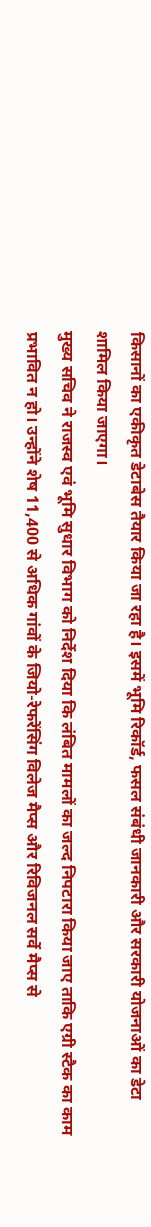किसानों का एकीकृत डेटाबेस तैयार किया जा रहा है। इसमें भूमि रिकॉर्ड, फसल संबंधी जानकारी और सरकारी योजनाओं का डेटा शामिल किया जाएगा।
मुख्य सचिव ने राजस्व एवं भूमि सुधार विभाग को निर्देश दिया कि लंबित मामलों का जल्द निपटारा किया जाए ताकि एग्री स्टैक का काम प्रभावित न हो। उन्होंने शेष 11,400 से अधिक गांवों के जियो-रेफरेंसिंग विलेज मैप्स और रिविजनल सर्वे मैप्स से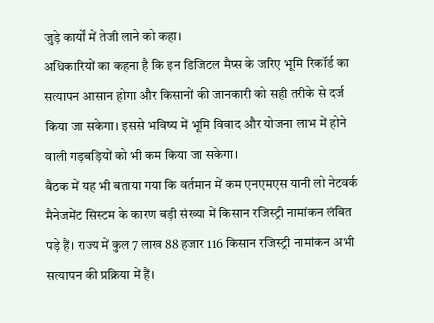जुड़े कार्यों में तेजी लाने को कहा।
अधिकारियों का कहना है कि इन डिजिटल मैप्स के जरिए भूमि रिकॉर्ड का सत्यापन आसान होगा और किसानों की जानकारी को सही तरीके से दर्ज किया जा सकेगा। इससे भविष्य में भूमि विवाद और योजना लाभ में होने वाली गड़बड़ियों को भी कम किया जा सकेगा।
बैठक में यह भी बताया गया कि वर्तमान में कम एनएमएस यानी लो नेटवर्क मैनेजमेंट सिस्टम के कारण बड़ी संख्या में किसान रजिस्ट्री नामांकन लंबित पड़े हैं। राज्य में कुल 7 लाख 88 हजार 116 किसान रजिस्ट्री नामांकन अभी सत्यापन की प्रक्रिया में हैं।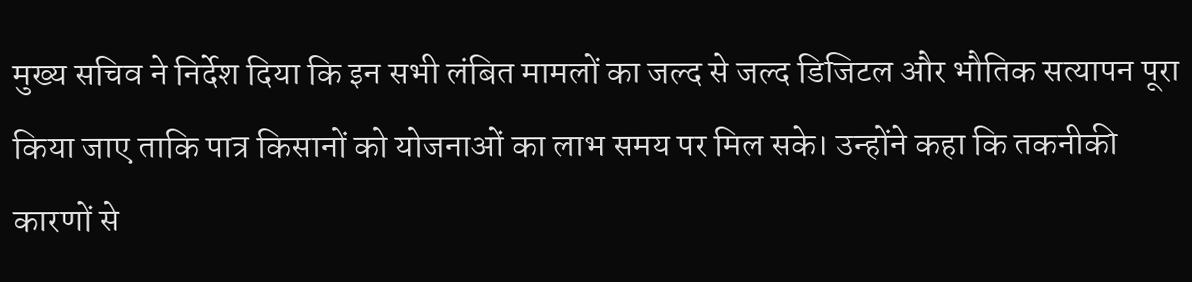मुख्य सचिव ने निर्देश दिया कि इन सभी लंबित मामलों का जल्द से जल्द डिजिटल और भौतिक सत्यापन पूरा किया जाए ताकि पात्र किसानों को योजनाओं का लाभ समय पर मिल सके। उन्होंने कहा कि तकनीकी कारणों से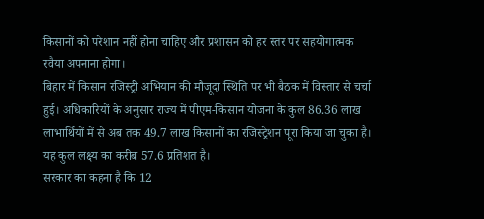किसानों को परेशान नहीं होना चाहिए और प्रशासन को हर स्तर पर सहयोगात्मक रवैया अपनाना होगा।
बिहार में किसान रजिस्ट्री अभियान की मौजूदा स्थिति पर भी बैठक में विस्तार से चर्चा हुई। अधिकारियों के अनुसार राज्य में पीएम-किसान योजना के कुल 86.36 लाख लाभार्थियों में से अब तक 49.7 लाख किसानों का रजिस्ट्रेशन पूरा किया जा चुका है। यह कुल लक्ष्य का करीब 57.6 प्रतिशत है।
सरकार का कहना है कि 12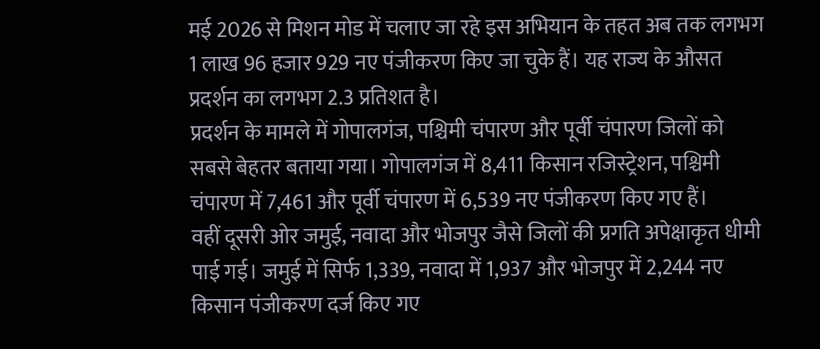मई 2026 से मिशन मोड में चलाए जा रहे इस अभियान के तहत अब तक लगभग 1 लाख 96 हजार 929 नए पंजीकरण किए जा चुके हैं। यह राज्य के औसत प्रदर्शन का लगभग 2.3 प्रतिशत है।
प्रदर्शन के मामले में गोपालगंज, पश्चिमी चंपारण और पूर्वी चंपारण जिलों को सबसे बेहतर बताया गया। गोपालगंज में 8,411 किसान रजिस्ट्रेशन, पश्चिमी चंपारण में 7,461 और पूर्वी चंपारण में 6,539 नए पंजीकरण किए गए हैं।
वहीं दूसरी ओर जमुई, नवादा और भोजपुर जैसे जिलों की प्रगति अपेक्षाकृत धीमी पाई गई। जमुई में सिर्फ 1,339, नवादा में 1,937 और भोजपुर में 2,244 नए किसान पंजीकरण दर्ज किए गए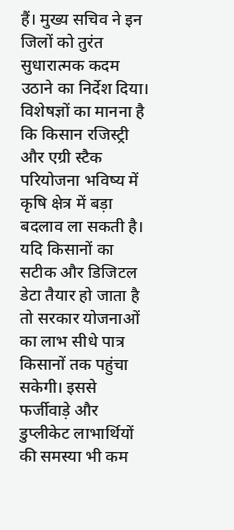हैं। मुख्य सचिव ने इन जिलों को तुरंत सुधारात्मक कदम उठाने का निर्देश दिया।
विशेषज्ञों का मानना है कि किसान रजिस्ट्री और एग्री स्टैक परियोजना भविष्य में कृषि क्षेत्र में बड़ा बदलाव ला सकती है। यदि किसानों का सटीक और डिजिटल डेटा तैयार हो जाता है तो सरकार योजनाओं का लाभ सीधे पात्र किसानों तक पहुंचा सकेगी। इससे फर्जीवाड़े और डुप्लीकेट लाभार्थियों की समस्या भी कम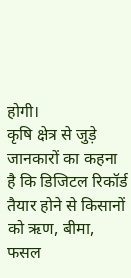होगी।
कृषि क्षेत्र से जुड़े जानकारों का कहना है कि डिजिटल रिकॉर्ड तैयार होने से किसानों को ऋण, बीमा, फसल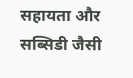सहायता और सब्सिडी जैसी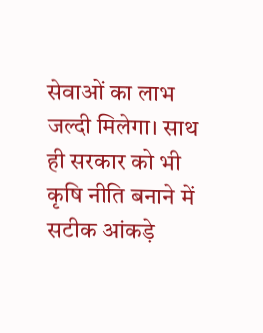सेवाओं का लाभ जल्दी मिलेगा। साथ ही सरकार को भी कृषि नीति बनाने में सटीक आंकड़े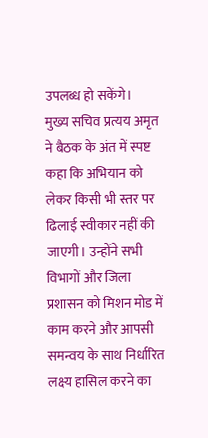उपलब्ध हो सकेंगे।
मुख्य सचिव प्रत्यय अमृत ने बैठक के अंत में स्पष्ट कहा कि अभियान को लेकर किसी भी स्तर पर ढिलाई स्वीकार नहीं की जाएगी। उन्होंने सभी विभागों और जिला प्रशासन को मिशन मोड में काम करने और आपसी समन्वय के साथ निर्धारित लक्ष्य हासिल करने का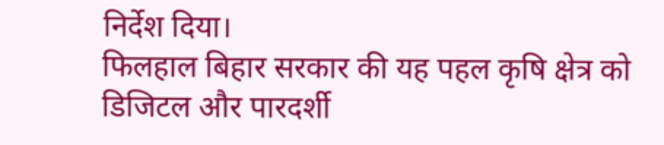निर्देश दिया।
फिलहाल बिहार सरकार की यह पहल कृषि क्षेत्र को डिजिटल और पारदर्शी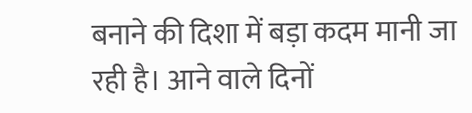बनाने की दिशा में बड़ा कदम मानी जा रही है। आने वाले दिनों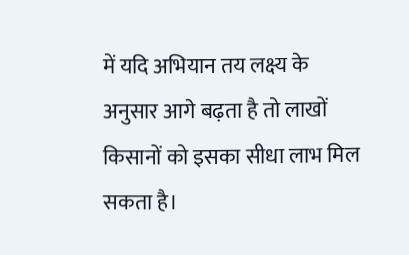में यदि अभियान तय लक्ष्य के अनुसार आगे बढ़ता है तो लाखों किसानों को इसका सीधा लाभ मिल सकता है।